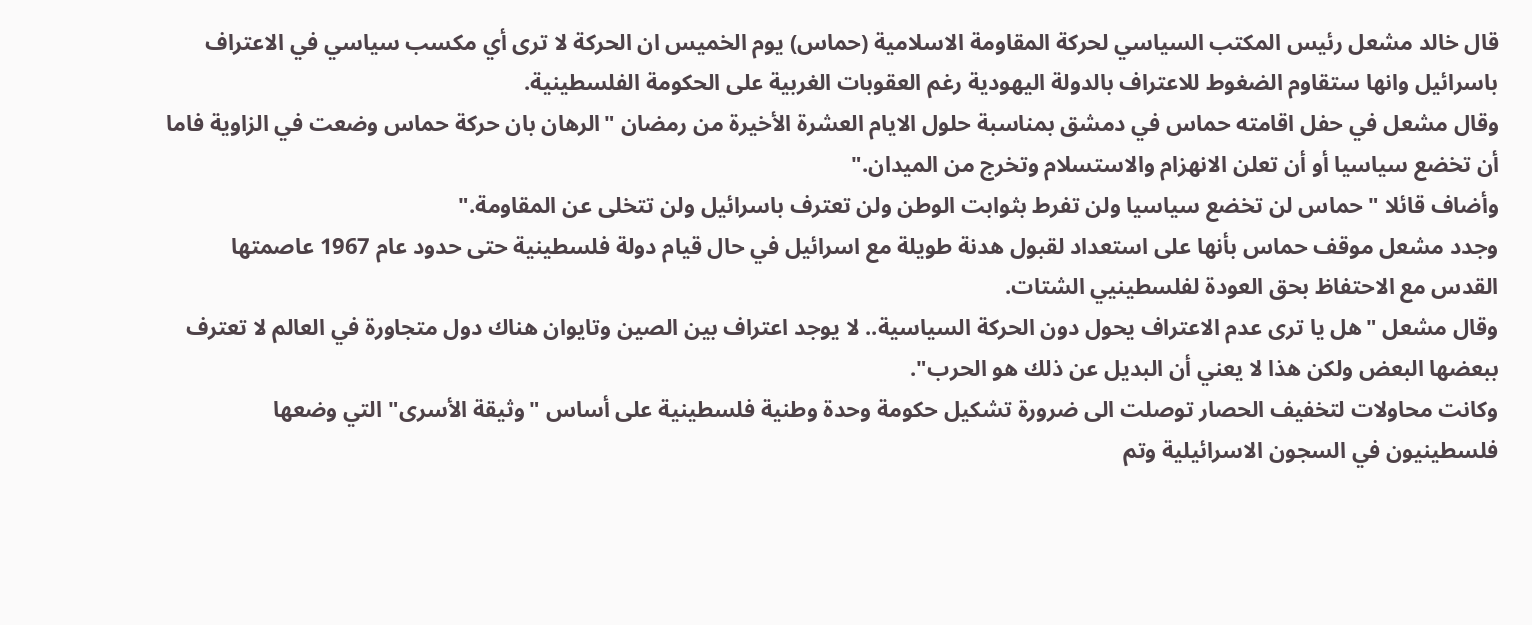قال خالد مشعل رئيس المكتب السياسي لحركة المقاومة الاسلامية (حماس) يوم الخميس ان الحركة لا ترى أي مكسب سياسي في الاعتراف باسرائيل وانها ستقاوم الضغوط للاعتراف بالدولة اليهودية رغم العقوبات الغربية على الحكومة الفلسطينية.
وقال مشعل في حفل اقامته حماس في دمشق بمناسبة حلول الايام العشرة الأخيرة من رمضان "الرهان بان حركة حماس وضعت في الزاوية فاما أن تخضع سياسيا أو أن تعلن الانهزام والاستسلام وتخرج من الميدان."
وأضاف قائلا "حماس لن تخضع سياسيا ولن تفرط بثوابت الوطن ولن تعترف باسرائيل ولن تتخلى عن المقاومة."
وجدد مشعل موقف حماس بأنها على استعداد لقبول هدنة طويلة مع اسرائيل في حال قيام دولة فلسطينية حتى حدود عام 1967 عاصمتها القدس مع الاحتفاظ بحق العودة لفلسطينيي الشتات.
وقال مشعل "هل يا ترى عدم الاعتراف يحول دون الحركة السياسية.. لا يوجد اعتراف بين الصين وتايوان هناك دول متجاورة في العالم لا تعترف ببعضها البعض ولكن هذا لا يعني أن البديل عن ذلك هو الحرب".
وكانت محاولات لتخفيف الحصار توصلت الى ضرورة تشكيل حكومة وحدة وطنية فلسطينية على أساس "وثيقة الأسرى" التي وضعها فلسطينيون في السجون الاسرائيلية وتم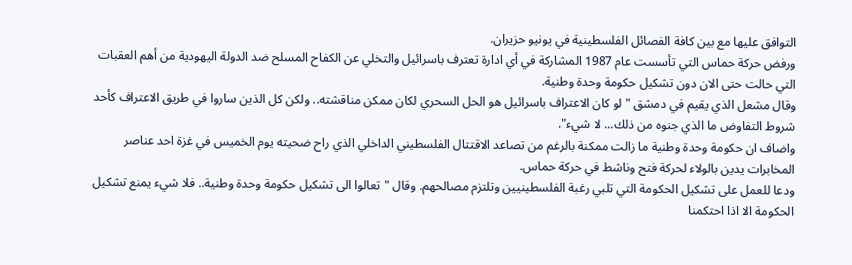التوافق عليها مع بين كافة الفصائل الفلسطينية في يونيو حزيران.
ورفض حركة حماس التي تأسست عام 1987 المشاركة في أي ادارة تعترف باسرائيل والتخلي عن الكفاح المسلح ضد الدولة اليهودية من أهم العقبات التي حالت حتى الان دون تشكيل حكومة وحدة وطنية.
وقال مشعل الذي يقيم في دمشق "لو كان الاعتراف باسرائيل هو الحل السحري لكان ممكن مناقشته.. ولكن كل الذين ساروا في طريق الاعتراف كأحد شروط التفاوض ما الذي جنوه من ذلك... لا شيء".
واضاف ان حكومة وحدة وطنية ما زالت ممكنة بالرغم من تصاعد الاقتتال الفلسطيني الداخلي الذي راح ضحيته يوم الخميس في غزة احد عناصر المخابرات يدين بالولاء لحركة فتح وناشط في حركة حماس.
ودعا للعمل على تشكيل الحكومة التي تلبي رغبة الفلسطينيين وتلتزم مصالحهم. وقال "تعالوا الى تشكيل حكومة وحدة وطنية.. فلا شيء يمنع تشكيل الحكومة الا اذا احتكمنا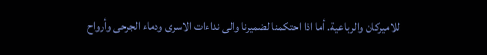للاميركان والرباعية. أما اذا احتكمنا لضميرنا والى نداءات الاسرى ودماء الجرحى وأرواح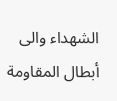الشهداء والى أبطال المقاومة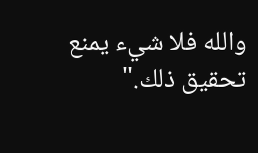والله فلا شيء يمنع تحقيق ذلك."